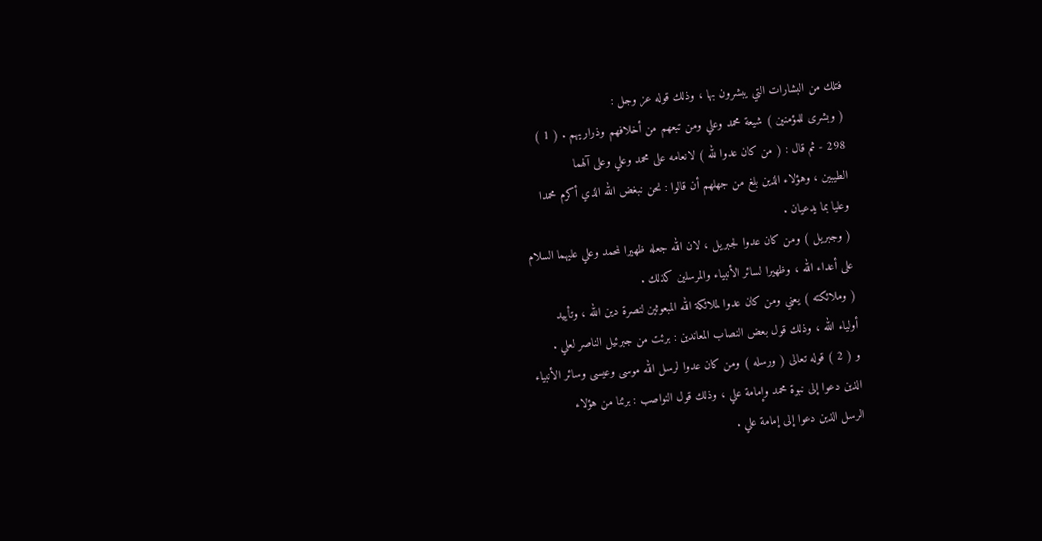فتلك من البشارات التي يبشرون بها ، وذلك قوله عز وجل :
( وبشرى للمؤمنين ) شيعة محمد وعلي ومن تبعهم من أخلافهم وذراريهم . ( 1 )
298 - ثم قال : ( من كان عدوا لله ) لانعامه على محمد وعلي وعلى آلهما
الطيبين ، وهؤلاء الذين بلغ من جهلهم أن قالوا : نحن نبغض الله الذي أكرم محمدا
وعليا بما يدعيان .
( وجبريل ) ومن كان عدوا لجبريل ، لان الله جعله ظهيرا لمحمد وعلي عليهما السلام
على أعداء الله ، وظهيرا لسائر الأنبياء والمرسلين كذلك .
( وملائكته ) يعني ومن كان عدوا لملائكة الله المبعوثين لنصرة دين الله ، وتأييد
أولياء الله ، وذلك قول بعض النصاب المعاندين : برئت من جبرئيل الناصر لعلي .
و ( 2 ) قوله تعالى ( ورسله ) ومن كان عدوا لرسل الله موسى وعيسى وسائر الأنبياء
الذين دعوا إلى نبوة محمد وإمامة علي ، وذلك قول النواصب : برئنا من هؤلاء
الرسل الذين دعوا إلى إمامة علي .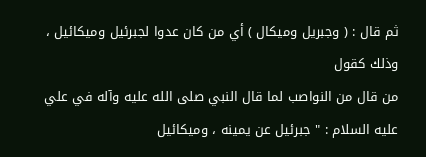ثم قال : ( وجبريل وميكال ) أي من كان عدوا لجبرئيل وميكائيل ، وذلك كقول
من قال من النواصب لما قال النبي صلى الله عليه وآله في علي عليه السلام : " جبرئيل عن يمينه ، وميكائيل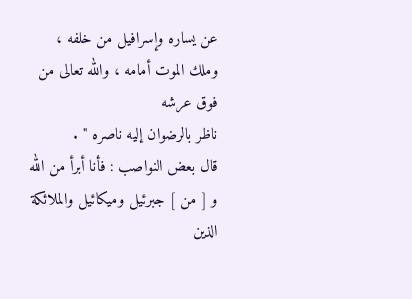عن يساره وإسرافيل من خلفه ، وملك الموت أمامه ، والله تعالى من فوق عرشه
ناظر بالرضوان إليه ناصره " .
قال بعض النواصب : فأنا أبرأ من الله و [ من ] جبرئيل وميكائيل والملائكة الذين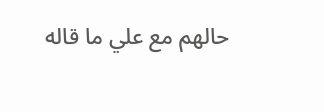حالهم مع علي ما قاله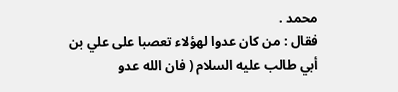محمد .
فقال : من كان عدوا لهؤلاء تعصبا على علي بن أبي طالب عليه السلام ( فان الله عدو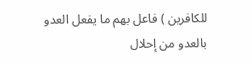للكافرين ) فاعل بهم ما يفعل العدو بالعدو من إحلال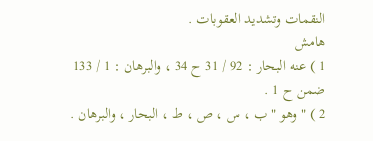النقمات وتشديد العقوبات .
هامش
1 ) عنه البحار : 92 / 31 ح 34 ، والبرهان : 1 / 133 ضمن ح 1 .
2 ) " وهو " ب ، س ، ص ، ط ، البحار ، والبرهان .